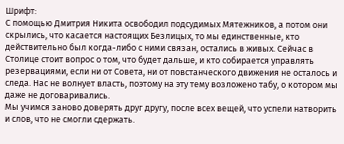Шрифт:
С помощью Дмитрия Никита освободил подсудимых Мятежников, а потом они скрылись, что касается настоящих Безлицых, то мы единственные, кто действительно был когда-либо с ними связан, остались в живых. Сейчас в Столице стоит вопрос о том, что будет дальше, и кто собирается управлять резервациями, если ни от Совета, ни от повстанческого движения не осталось и следа. Нас не волнует власть, поэтому на эту тему возложено табу, о котором мы даже не договаривались.
Мы учимся заново доверять друг другу, после всех вещей, что успели натворить и слов, что не смогли сдержать.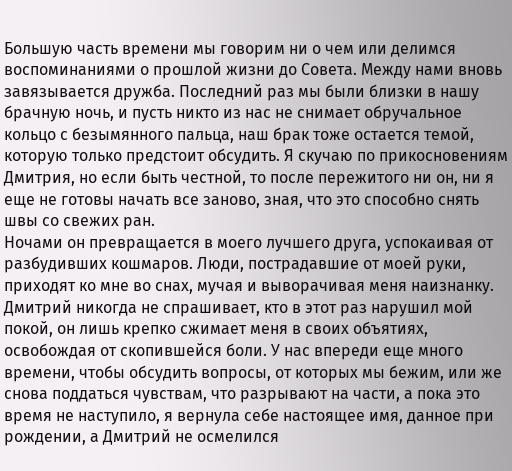Большую часть времени мы говорим ни о чем или делимся воспоминаниями о прошлой жизни до Совета. Между нами вновь завязывается дружба. Последний раз мы были близки в нашу брачную ночь, и пусть никто из нас не снимает обручальное кольцо с безымянного пальца, наш брак тоже остается темой, которую только предстоит обсудить. Я скучаю по прикосновениям Дмитрия, но если быть честной, то после пережитого ни он, ни я еще не готовы начать все заново, зная, что это способно снять швы со свежих ран.
Ночами он превращается в моего лучшего друга, успокаивая от разбудивших кошмаров. Люди, пострадавшие от моей руки, приходят ко мне во снах, мучая и выворачивая меня наизнанку. Дмитрий никогда не спрашивает, кто в этот раз нарушил мой покой, он лишь крепко сжимает меня в своих объятиях, освобождая от скопившейся боли. У нас впереди еще много времени, чтобы обсудить вопросы, от которых мы бежим, или же снова поддаться чувствам, что разрывают на части, а пока это время не наступило, я вернула себе настоящее имя, данное при рождении, а Дмитрий не осмелился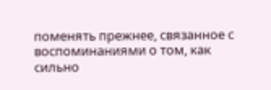поменять прежнее, связанное с воспоминаниями о том, как сильно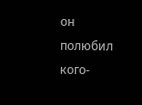он полюбил кого-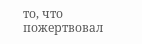то, что пожертвовал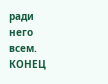ради него всем.
КОНЕЦ